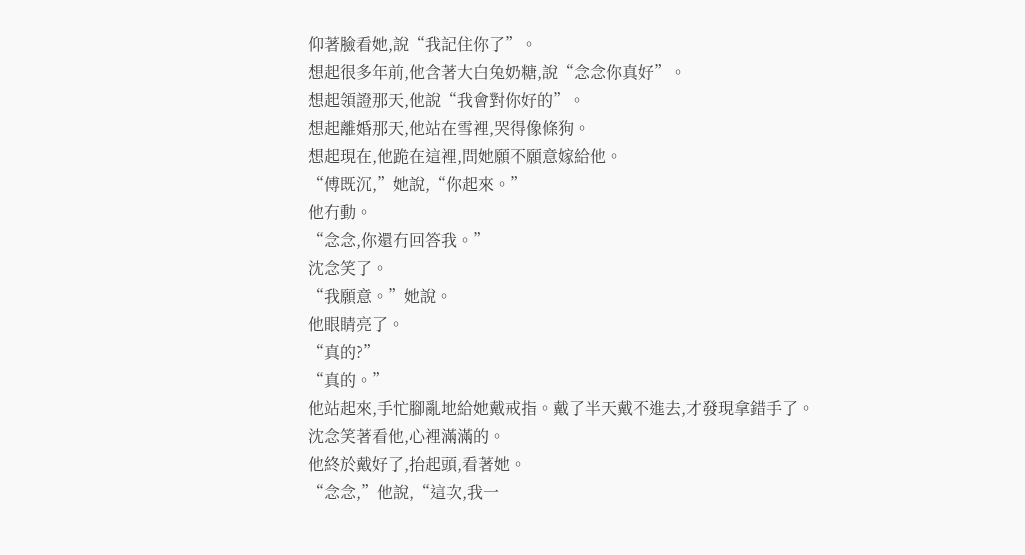仰著臉看她,說“我記住你了”。
想起很多年前,他含著大白兔奶糖,說“念念你真好”。
想起領證那天,他說“我會對你好的”。
想起離婚那天,他站在雪裡,哭得像條狗。
想起現在,他跪在這裡,問她願不願意嫁給他。
“傅既沉,”她說,“你起來。”
他冇動。
“念念,你還冇回答我。”
沈念笑了。
“我願意。”她說。
他眼睛亮了。
“真的?”
“真的。”
他站起來,手忙腳亂地給她戴戒指。戴了半天戴不進去,才發現拿錯手了。
沈念笑著看他,心裡滿滿的。
他終於戴好了,抬起頭,看著她。
“念念,”他說,“這次,我一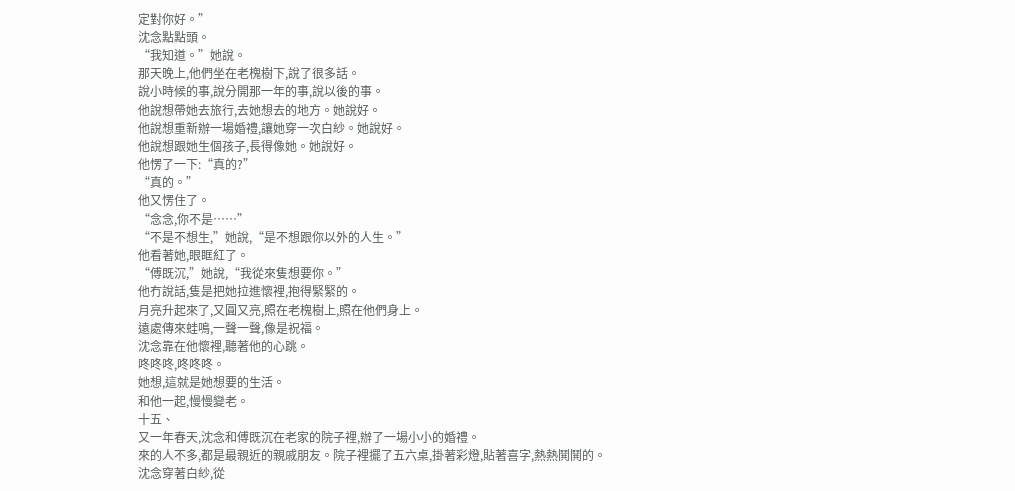定對你好。”
沈念點點頭。
“我知道。”她說。
那天晚上,他們坐在老槐樹下,說了很多話。
說小時候的事,說分開那一年的事,說以後的事。
他說想帶她去旅行,去她想去的地方。她說好。
他說想重新辦一場婚禮,讓她穿一次白紗。她說好。
他說想跟她生個孩子,長得像她。她說好。
他愣了一下:“真的?”
“真的。”
他又愣住了。
“念念,你不是……”
“不是不想生,”她說,“是不想跟你以外的人生。”
他看著她,眼眶紅了。
“傅既沉,”她說,“我從來隻想要你。”
他冇說話,隻是把她拉進懷裡,抱得緊緊的。
月亮升起來了,又圓又亮,照在老槐樹上,照在他們身上。
遠處傳來蛙鳴,一聲一聲,像是祝福。
沈念靠在他懷裡,聽著他的心跳。
咚咚咚,咚咚咚。
她想,這就是她想要的生活。
和他一起,慢慢變老。
十五、
又一年春天,沈念和傅既沉在老家的院子裡,辦了一場小小的婚禮。
來的人不多,都是最親近的親戚朋友。院子裡擺了五六桌,掛著彩燈,貼著喜字,熱熱鬨鬨的。
沈念穿著白紗,從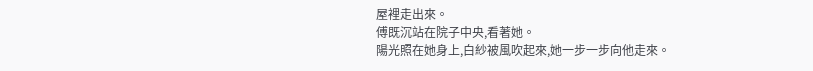屋裡走出來。
傅既沉站在院子中央,看著她。
陽光照在她身上,白紗被風吹起來,她一步一步向他走來。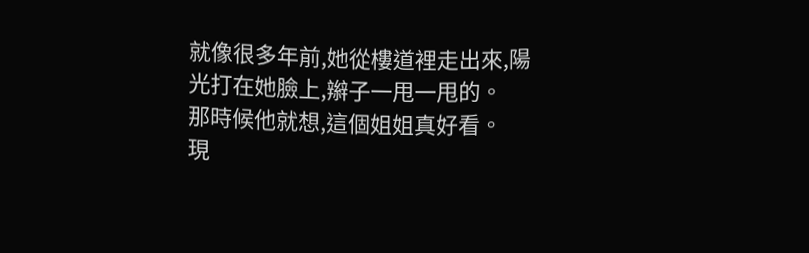就像很多年前,她從樓道裡走出來,陽光打在她臉上,辮子一甩一甩的。
那時候他就想,這個姐姐真好看。
現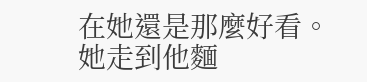在她還是那麼好看。
她走到他麵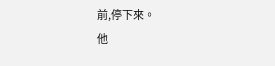前,停下來。
他